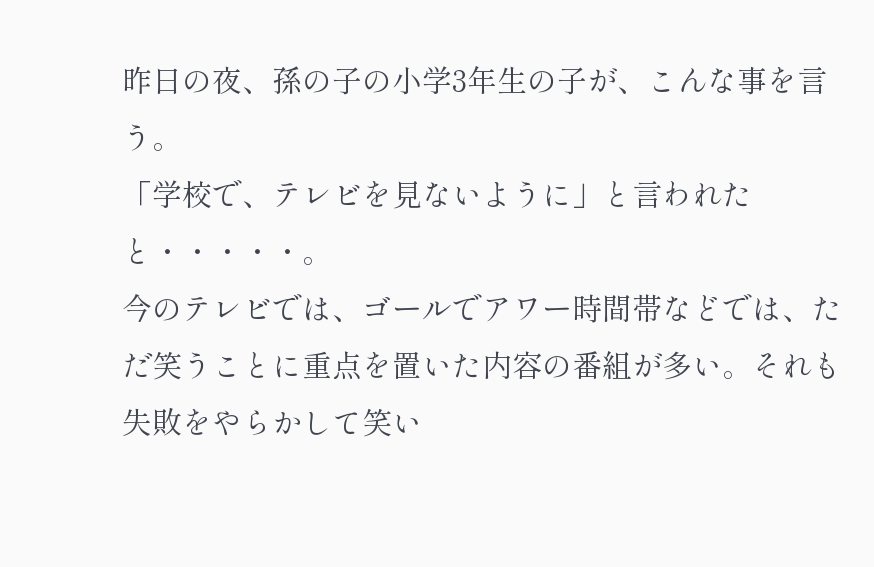昨日の夜、孫の子の小学3年生の子が、こんな事を言う。
「学校で、テレビを見ないように」と言われたと・・・・・。
今のテレビでは、ゴールでアワー時間帯などでは、ただ笑うことに重点を置いた内容の番組が多い。それも失敗をやらかして笑い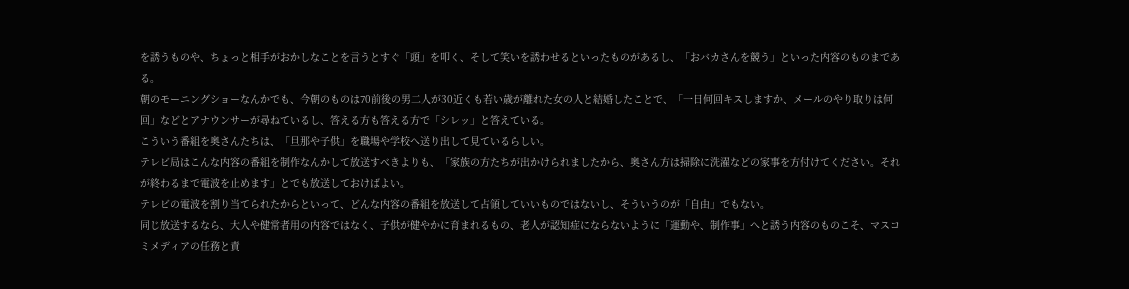を誘うものや、ちょっと相手がおかしなことを言うとすぐ「頭」を叩く、そして笑いを誘わせるといったものがあるし、「おバカさんを競う」といった内容のものまである。
朝のモーニングショーなんかでも、今朝のものは70前後の男二人が30近くも若い歳が離れた女の人と結婚したことで、「一日何回キスしますか、メールのやり取りは何回」などとアナウンサーが尋ねているし、答える方も答える方で「シレッ」と答えている。
こういう番組を奥さんたちは、「旦那や子供」を職場や学校へ送り出して見ているらしい。
テレビ局はこんな内容の番組を制作なんかして放送すべきよりも、「家族の方たちが出かけられましたから、奥さん方は掃除に洗濯などの家事を方付けてください。それが終わるまで電波を止めます」とでも放送しておけばよい。
テレビの電波を割り当てられたからといって、どんな内容の番組を放送して占領していいものではないし、そういうのが「自由」でもない。
同じ放送するなら、大人や健常者用の内容ではなく、子供が健やかに育まれるもの、老人が認知症にならないように「運動や、制作事」へと誘う内容のものこそ、マスコミメディアの任務と責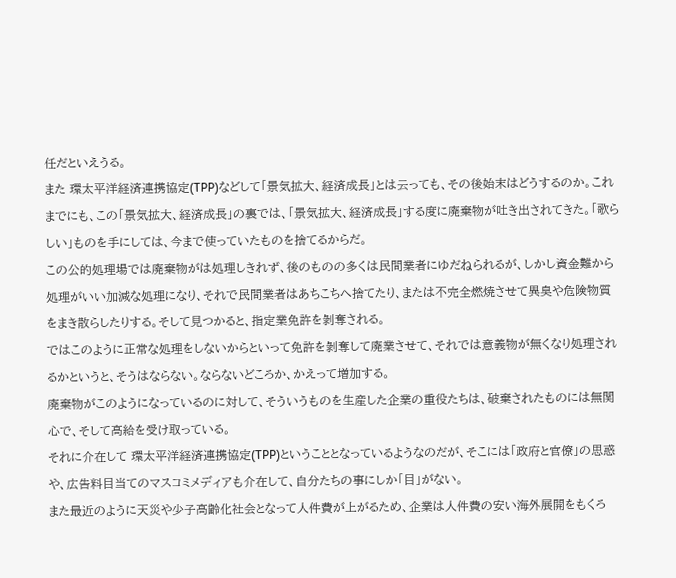任だといえうる。
また 環太平洋経済連携協定(TPP)などして「景気拡大、経済成長」とは云っても、その後始末はどうするのか。これまでにも、この「景気拡大、経済成長」の裏では、「景気拡大、経済成長」する度に廃棄物が吐き出されてきた。「歌らしい」ものを手にしては、今まで使っていたものを捨てるからだ。
この公的処理場では廃棄物がは処理しきれず、後のものの多くは民間業者にゆだねられるが、しかし資金難から処理がいい加減な処理になり、それで民間業者はあちこちへ捨てたり、または不完全燃焼させて異臭や危険物質をまき散らしたりする。そして見つかると、指定業免許を剝奪される。
ではこのように正常な処理をしないからといって免許を剝奪して廃業させて、それでは意義物が無くなり処理されるかというと、そうはならない。ならないどころか、かえって増加する。
廃棄物がこのようになっているのに対して、そういうものを生産した企業の重役たちは、破棄されたものには無関心で、そして高給を受け取っている。
それに介在して 環太平洋経済連携協定(TPP)ということとなっているようなのだが、そこには「政府と官僚」の思惑や、広告料目当てのマスコミメディアも介在して、自分たちの事にしか「目」がない。
また最近のように天災や少子高齢化社会となって人件費が上がるため、企業は人件費の安い海外展開をもくろ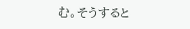む。そうすると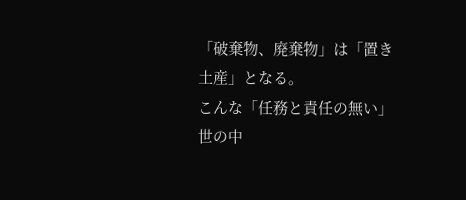「破棄物、廃棄物」は「置き土産」となる。
こんな「任務と責任の無い」世の中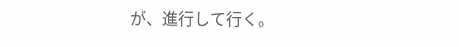が、進行して行く。